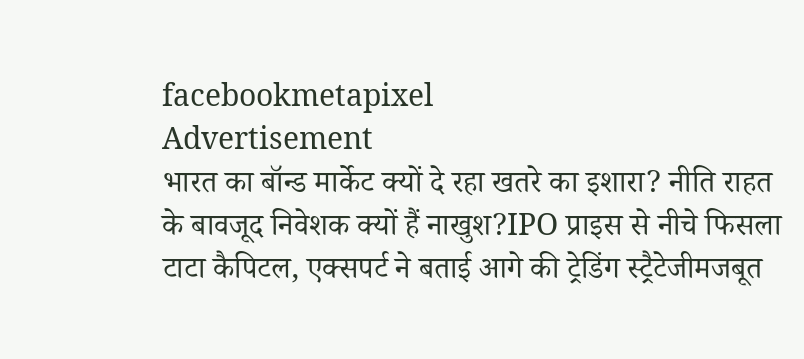facebookmetapixel
Advertisement
भारत का बॉन्ड मार्केट क्यों दे रहा खतरे का इशारा? नीति राहत के बावजूद निवेशक क्यों हैं नाखुश?IPO प्राइस से नीचे फिसला टाटा कैपिटल, एक्सपर्ट ने बताई आगे की ट्रेडिंग स्ट्रैटेजीमजबूत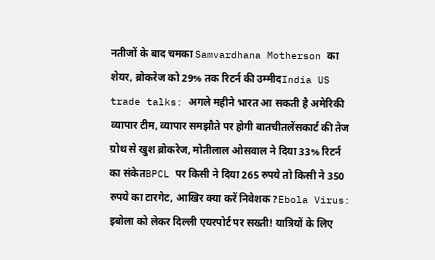नतीजों के बाद चमका Samvardhana Motherson का शेयर, ब्रोकरेज को 29% तक रिटर्न की उम्मीदIndia US trade talks: अगले महीने भारत आ सकती है अमेरिकी व्यापार टीम, व्यापार समझौते पर होगी बातचीतलेंसकार्ट की तेज ग्रोथ से खुश ब्रोकरेज, मोतीलाल ओसवाल ने दिया 33% रिटर्न का संकेतBPCL पर किसी ने दिया 265 रुपये तो किसी ने 350 रुपये का टारगेट, आखिर क्या करें निवेशक?Ebola Virus: इबोला को लेकर दिल्ली एयरपोर्ट पर सख्ती! यात्रियों के लिए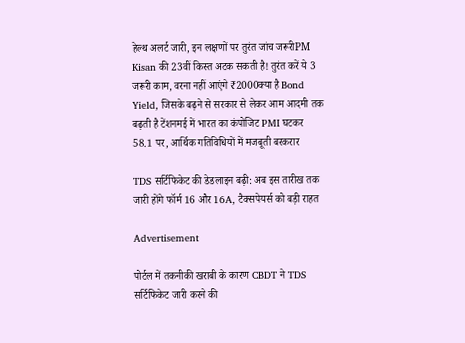हेल्थ अलर्ट जारी, इन लक्षणों पर तुरंत जांच जरूरीPM Kisan की 23वीं किस्त अटक सकती है! तुरंत करें ये 3 जरूरी काम, वरना नहीं आएंगे ₹2000क्या है Bond Yield, जिसके बढ़ने से सरकार से लेकर आम आदमी तक बढ़ती है टेंशनमई में भारत का कंपोजिट PMI घटकर 58.1 पर, आर्थिक गतिविधियों में मजबूती बरकरार

TDS सर्टिफिकेट की डेडलाइन बढ़ी: अब इस तारीख तक जारी होंगे फॉर्म 16 और 16A, टैक्सपेयर्स को बड़ी राहत

Advertisement

पोर्टल में तकनीकी खराबी के कारण CBDT ने TDS सर्टिफिकेट जारी करने की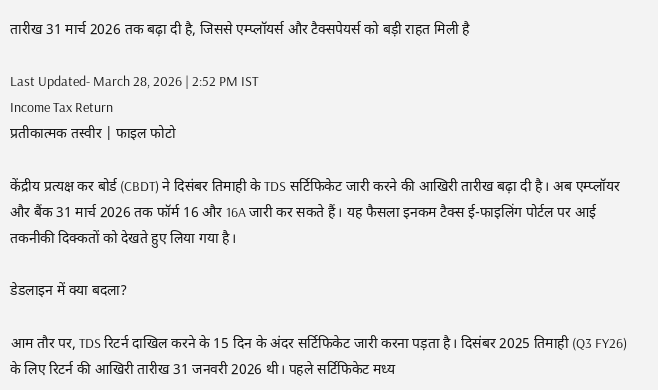तारीख 31 मार्च 2026 तक बढ़ा दी है, जिससे एम्प्लॉयर्स और टैक्सपेयर्स को बड़ी राहत मिली है

Last Updated- March 28, 2026 | 2:52 PM IST
Income Tax Return
प्रतीकात्मक तस्वीर | फाइल फोटो

केंद्रीय प्रत्यक्ष कर बोर्ड (CBDT) ने दिसंबर तिमाही के TDS सर्टिफिकेट जारी करने की आखिरी तारीख बढ़ा दी है। अब एम्प्लॉयर और बैंक 31 मार्च 2026 तक फॉर्म 16 और 16A जारी कर सकते हैं। यह फैसला इनकम टैक्स ई-फाइलिंग पोर्टल पर आई तकनीकी दिक्कतों को देखते हुए लिया गया है।

डेडलाइन में क्या बदला?

आम तौर पर, TDS रिटर्न दाखिल करने के 15 दिन के अंदर सर्टिफिकेट जारी करना पड़ता है। दिसंबर 2025 तिमाही (Q3 FY26) के लिए रिटर्न की आखिरी तारीख 31 जनवरी 2026 थी। पहले सर्टिफिकेट मध्य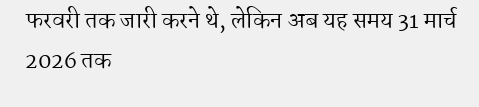फरवरी तक जारी करने थे, लेकिन अब यह समय 31 मार्च 2026 तक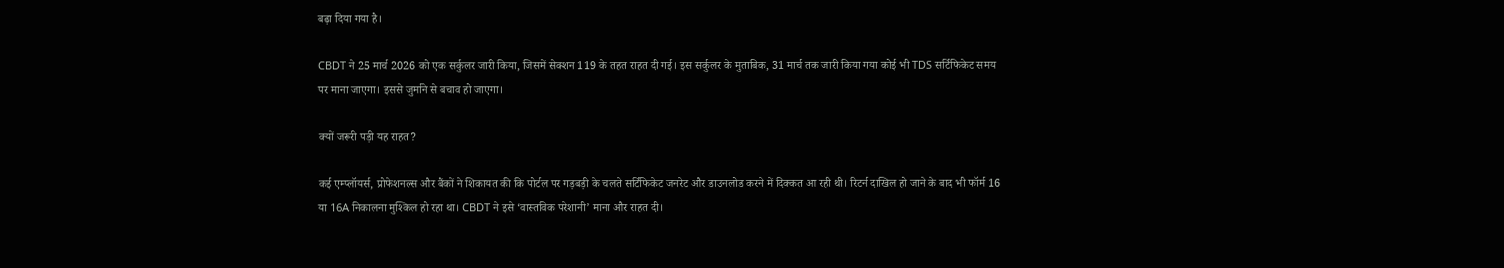बढ़ा दिया गया है।

CBDT ने 25 मार्च 2026 को एक सर्कुलर जारी किया, जिसमें सेक्शन 119 के तहत राहत दी गई। इस सर्कुलर के मुताबिक, 31 मार्च तक जारी किया गया कोई भी TDS सर्टिफिकेट समय पर माना जाएगा। इससे जुर्माने से बचाव हो जाएगा।

क्यों जरूरी पड़ी यह राहत?

कई एम्प्लॉयर्स, प्रोफेशनल्स और बैंकों ने शिकायत की कि पोर्टल पर गड़बड़ी के चलते सर्टिफिकेट जनरेट और डाउनलोड करने में दिक्कत आ रही थी। रिटर्न दाखिल हो जाने के बाद भी फॉर्म 16 या 16A निकालना मुश्किल हो रहा था। CBDT ने इसे ‘वास्तविक परेशानी’ माना और राहत दी।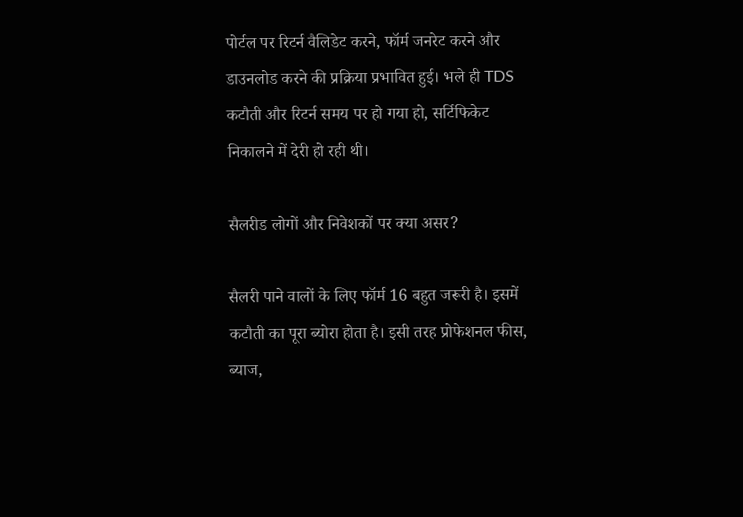पोर्टल पर रिटर्न वैलिडेट करने, फॉर्म जनरेट करने और डाउनलोड करने की प्रक्रिया प्रभावित हुई। भले ही TDS कटौती और रिटर्न समय पर हो गया हो, सर्टिफिकेट निकालने में देरी हो रही थी।

सैलरीड लोगों और निवेशकों पर क्या असर?

सैलरी पाने वालों के लिए फॉर्म 16 बहुत जरूरी है। इसमें कटौती का पूरा ब्योरा होता है। इसी तरह प्रोफेशनल फीस, ब्याज,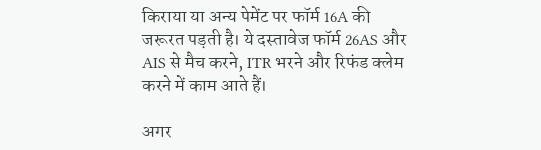किराया या अन्य पेमेंट पर फॉर्म 16A की जरूरत पड़ती है। ये दस्तावेज फॉर्म 26AS और AIS से मैच करने, ITR भरने और रिफंड क्लेम करने में काम आते हैं।

अगर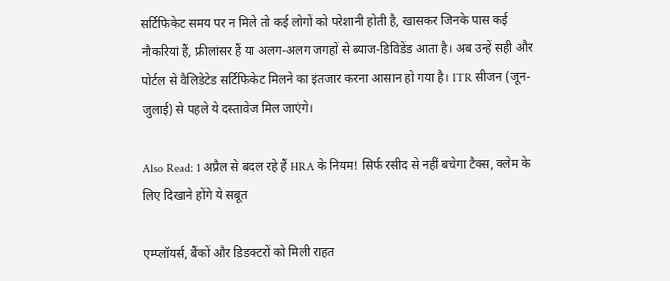सर्टिफिकेट समय पर न मिले तो कई लोगों को परेशानी होती है, खासकर जिनके पास कई नौकरियां हैं, फ्रीलांसर हैं या अलग-अलग जगहों से ब्याज-डिविडेंड आता है। अब उन्हें सही और पोर्टल से वैलिडेटेड सर्टिफिकेट मिलने का इंतजार करना आसान हो गया है। ITR सीजन (जून-जुलाई) से पहले ये दस्तावेज मिल जाएंगे।

Also Read: 1 अप्रैल से बदल रहे हैं HRA के नियम! सिर्फ रसीद से नहीं बचेगा टैक्स, क्लेम के लिए दिखाने होंगे ये सबूत

एम्प्लॉयर्स, बैंकों और डिडक्टरों को मिली राहत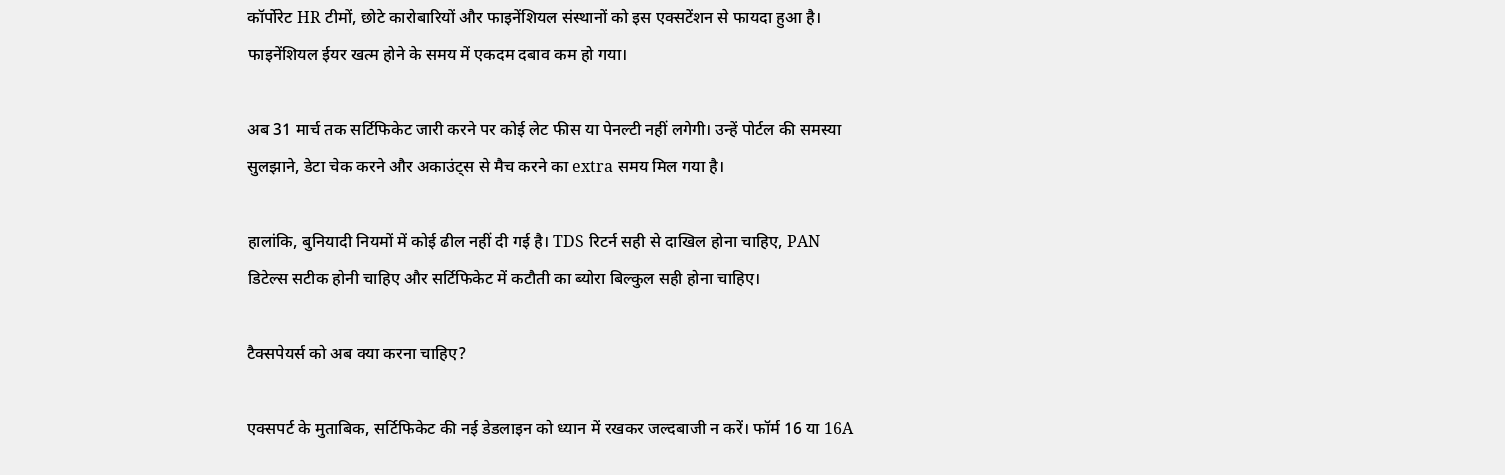कॉर्पोरेट HR टीमों, छोटे कारोबारियों और फाइनेंशियल संस्थानों को इस एक्सटेंशन से फायदा हुआ है। फाइनेंशियल ईयर खत्म होने के समय में एकदम दबाव कम हो गया।

अब 31 मार्च तक सर्टिफिकेट जारी करने पर कोई लेट फीस या पेनल्टी नहीं लगेगी। उन्हें पोर्टल की समस्या सुलझाने, डेटा चेक करने और अकाउंट्स से मैच करने का extra समय मिल गया है।

हालांकि, बुनियादी नियमों में कोई ढील नहीं दी गई है। TDS रिटर्न सही से दाखिल होना चाहिए, PAN डिटेल्स सटीक होनी चाहिए और सर्टिफिकेट में कटौती का ब्योरा बिल्कुल सही होना चाहिए।

टैक्सपेयर्स को अब क्या करना चाहिए?

एक्सपर्ट के मुताबिक, सर्टिफिकेट की नई डेडलाइन को ध्यान में रखकर जल्दबाजी न करें। फॉर्म 16 या 16A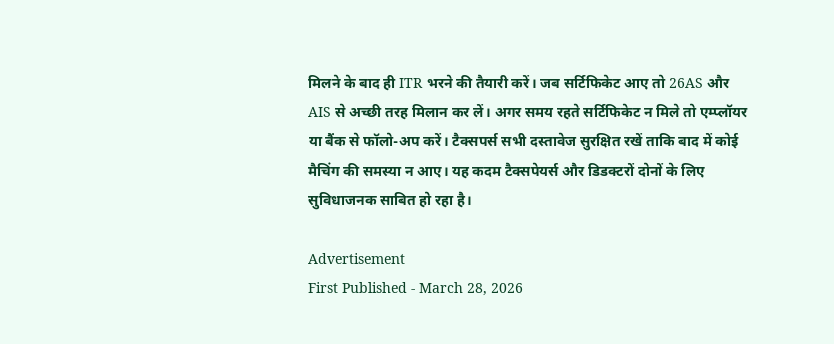मिलने के बाद ही ITR भरने की तैयारी करें। जब सर्टिफिकेट आए तो 26AS और AIS से अच्छी तरह मिलान कर लें। अगर समय रहते सर्टिफिकेट न मिले तो एम्प्लॉयर या बैंक से फॉलो-अप करें। टैक्सपर्स सभी दस्तावेज सुरक्षित रखें ताकि बाद में कोई मैचिंग की समस्या न आए। यह कदम टैक्सपेयर्स और डिडक्टरों दोनों के लिए सुविधाजनक साबित हो रहा है।

Advertisement
First Published - March 28, 2026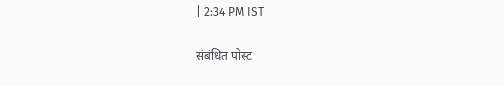| 2:34 PM IST

संबंधित पोस्ट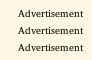Advertisement
Advertisement
Advertisement